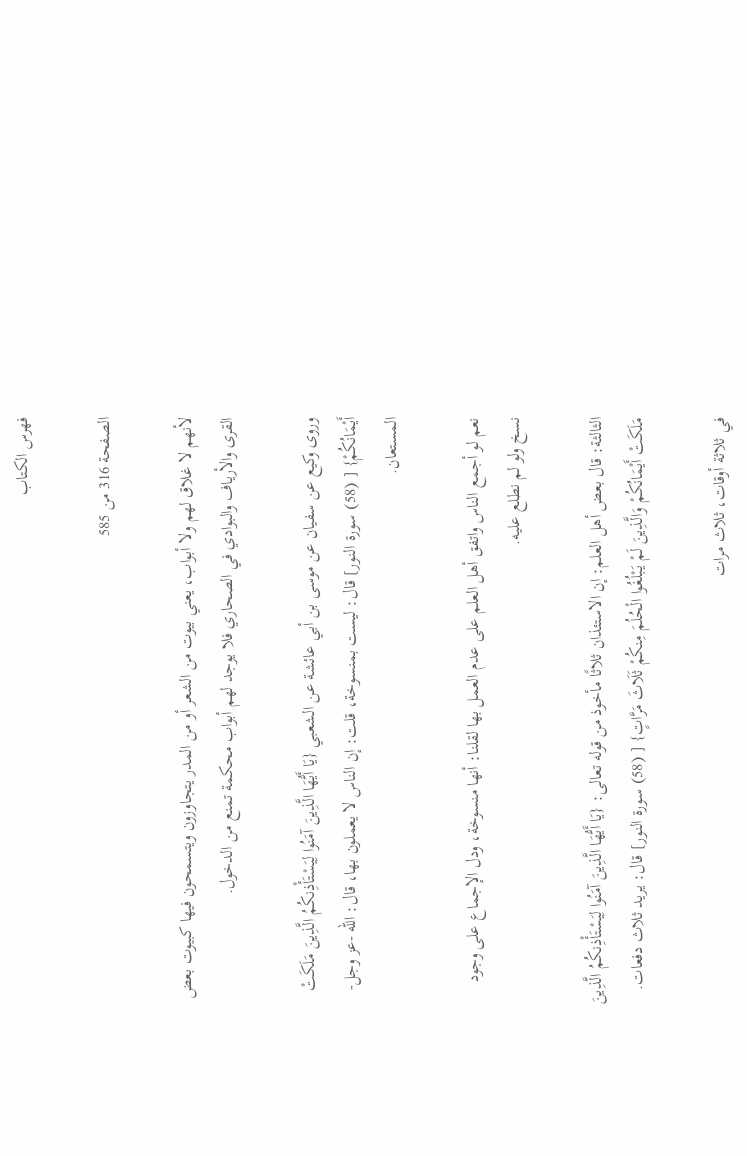فهرس الكتاب

الصفحة 316 من 585

لأنهم لا غلاق لهم ولا أبواب، يعني بيوت من الشعر أو من المدر يتجاوزون ويتسمحون فيها كبيوت بعض القرى والأرياف والبوادي في الصحاري فلا يوجد لهم أبواب محكمة تمنع من الدخول.

وروى وكيع عن سفيان عن موسى بن أبي عائشة عن الشعبي {يَا أَيُّهَا الَّذِينَ آمَنُوا لِيَسْتَأْذِنكُمُ الَّذِينَ مَلَكَتْ أَيْمَانُكُمْ} [ (58) سورة النور] قال: ليست بمنسوخة، قلت: إن الناس لا يعملون بها، قال: الله -عز وجل- المستعان.

نعم لو أجمع الناس واتفق أهل العلم على عدم العمل بها لقلنا: أنها منسوخة، ودل الإجماع على وجود نسخ ولو لم نطلع عليه.

الثالثة: قال بعض أهل العلم: إن الاستئذان ثلاثًا مأخوذ من قوله تعالى: {يَا أَيُّهَا الَّذِينَ آمَنُوا لِيَسْتَأْذِنكُمُ الَّذِينَ مَلَكَتْ أَيْمَانُكُمْ وَالَّذِينَ لَمْ يَبْلُغُوا الْحُلُمَ مِنكُمْ ثَلَاثَ مَرَّاتٍ} [ (58) سورة النور] قال: يريد ثلاث دفعات.

في ثلاثة أوقات، ثلاث مرات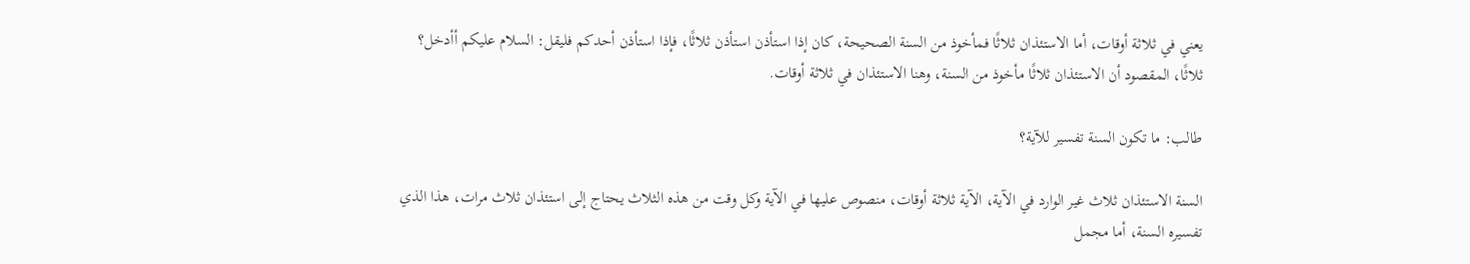يعني في ثلاثة أوقات، أما الاستئذان ثلاثًا فمأخوذ من السنة الصحيحة، كان إذا استأذن استأذن ثلاثًا، فإذا استأذن أحدكم فليقل: السلام عليكم أأدخل؟ ثلاثًا، المقصود أن الاستئذان ثلاثًا مأخوذ من السنة، وهنا الاستئذان في ثلاثة أوقات.

طالب: ما تكون السنة تفسير للآية؟

السنة الاستئذان ثلاث غير الوارد في الآية، الآية ثلاثة أوقات، منصوص عليها في الآية وكل وقت من هذه الثلاث يحتاج إلى استئذان ثلاث مرات، هذا الذي تفسيره السنة، أما مجمل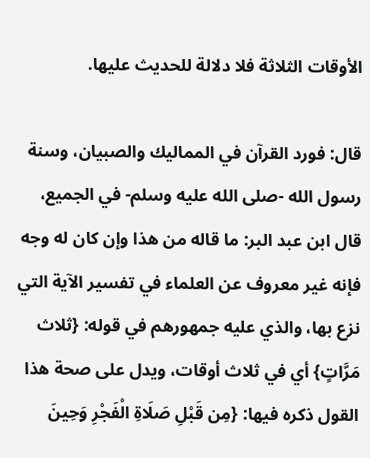الأوقات الثلاثة فلا دلالة للحديث عليها.

قال: فورد القرآن في المماليك والصبيان، وسنة رسول الله -صلى الله عليه وسلم- في الجميع، قال ابن عبد البر: ما قاله من هذا وإن كان له وجه فإنه غير معروف عن العلماء في تفسير الآية التي نزع بها، والذي عليه جمهورهم في قوله: {ثلاث مَرَّاتٍ} أي في ثلاث أوقات، ويدل على صحة هذا القول ذكره فيها: {مِن قَبْلِ صَلَاةِ الْفَجْرِ وَحِينَ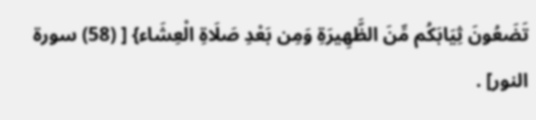تَضَعُونَ ثِيَابَكُم مِّنَ الظَّهِيرَةِ وَمِن بَعْدِ صَلَاةِ الْعِشَاء} [ (58) سورة النور] .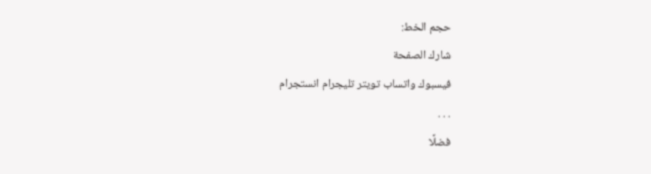حجم الخط:
شارك الصفحة
فيسبوك واتساب تويتر تليجرام انستجرام
. . .
فضلًا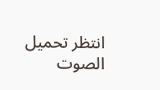انتظر تحميل الصوت